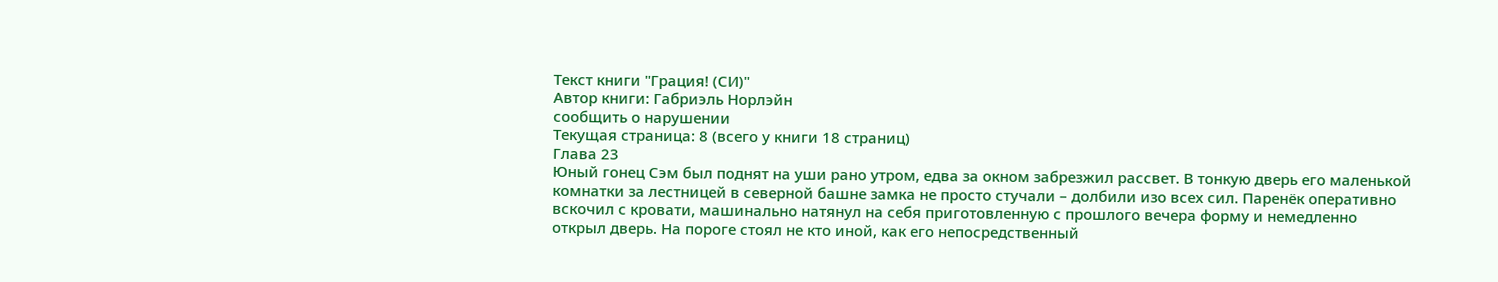Текст книги "Грация! (СИ)"
Автор книги: Габриэль Норлэйн
сообщить о нарушении
Текущая страница: 8 (всего у книги 18 страниц)
Глава 23
Юный гонец Сэм был поднят на уши рано утром, едва за окном забрезжил рассвет. В тонкую дверь его маленькой комнатки за лестницей в северной башне замка не просто стучали – долбили изо всех сил. Паренёк оперативно вскочил с кровати, машинально натянул на себя приготовленную с прошлого вечера форму и немедленно открыл дверь. На пороге стоял не кто иной, как его непосредственный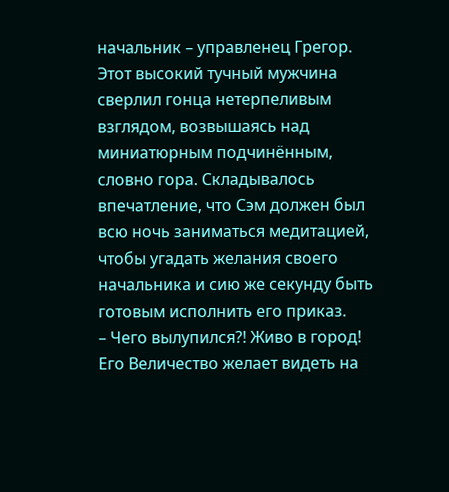начальник – управленец Грегор. Этот высокий тучный мужчина сверлил гонца нетерпеливым взглядом, возвышаясь над миниатюрным подчинённым, словно гора. Складывалось впечатление, что Сэм должен был всю ночь заниматься медитацией, чтобы угадать желания своего начальника и сию же секунду быть готовым исполнить его приказ.
– Чего вылупился?! Живо в город! Его Величество желает видеть на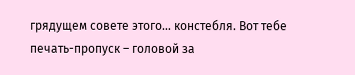грядущем совете этого… констебля. Вот тебе печать-пропуск – головой за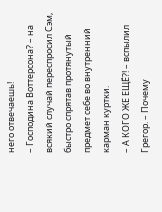него отвечаешь!
– Господина Воттерсона? – на всякий случай переспросил Сэм, быстро спрятав протянутый предмет себе во внутренний карман куртки.
– А КОГО ЖЕ ЕЩЁ?! – вспылил Грегор. – Почему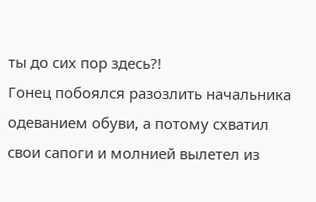ты до сих пор здесь?!
Гонец побоялся разозлить начальника одеванием обуви, а потому схватил свои сапоги и молнией вылетел из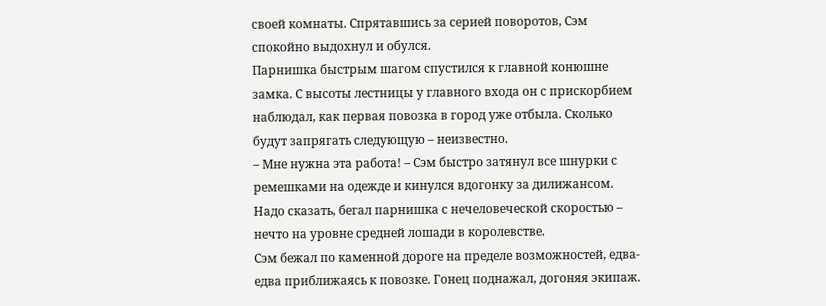своей комнаты. Спрятавшись за серией поворотов, Сэм спокойно выдохнул и обулся.
Парнишка быстрым шагом спустился к главной конюшне замка. С высоты лестницы у главного входа он с прискорбием наблюдал, как первая повозка в город уже отбыла. Сколько будут запрягать следующую – неизвестно.
– Мне нужна эта работа! – Сэм быстро затянул все шнурки с ремешками на одежде и кинулся вдогонку за дилижансом. Надо сказать, бегал парнишка с нечеловеческой скоростью – нечто на уровне средней лошади в королевстве.
Сэм бежал по каменной дороге на пределе возможностей, едва-едва приближаясь к повозке. Гонец поднажал, догоняя экипаж.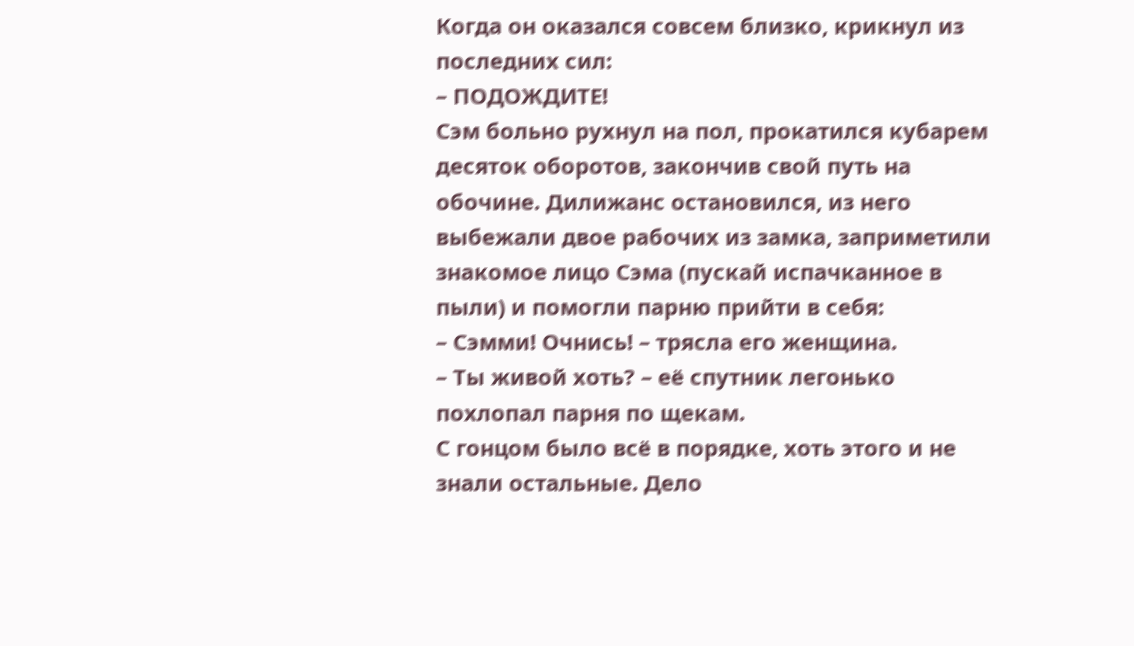Когда он оказался совсем близко, крикнул из последних сил:
– ПОДОЖДИТЕ!
Сэм больно рухнул на пол, прокатился кубарем десяток оборотов, закончив свой путь на обочине. Дилижанс остановился, из него выбежали двое рабочих из замка, заприметили знакомое лицо Сэма (пускай испачканное в пыли) и помогли парню прийти в себя:
– Сэмми! Очнись! – трясла его женщина.
– Ты живой хоть? – её спутник легонько похлопал парня по щекам.
С гонцом было всё в порядке, хоть этого и не знали остальные. Дело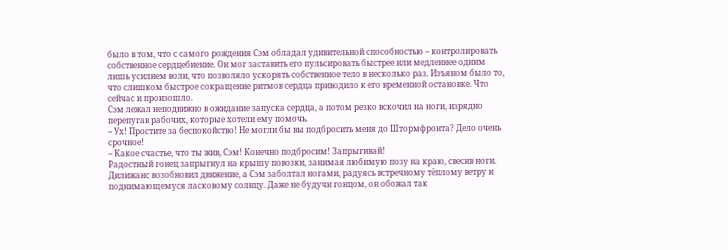было в том, что с самого рождения Сэм обладал удивительной способностью – контролировать собственное сердцебиение. Он мог заставить его пульсировать быстрее или медленнее одним лишь усилием воли, что позволяло ускорять собственное тело в несколько раз. Изъяном было то, что слишком быстрое сокращение ритмов сердца приводило к его временной остановке. Что сейчас и произошло.
Сэм лежал неподвижно в ожидание запуска сердца, а потом резко вскочил на ноги, изрядно перепугав рабочих, которые хотели ему помочь.
– Ух! Простите за беспокойство! Не могли бы вы подбросить меня до Штормфронта? Дело очень срочное!
– Какое счастье, что ты жив, Сэм! Конечно подбросим! Запрыгивай!
Радостный гонец запрыгнул на крышу повозки, занимая любимую позу на краю, свесив ноги. Дилижанс возобновил движение, а Сэм заболтал ногами, радуясь встречному тёплому ветру и поднимающемуся ласковому солнцу. Даже не будучи гонцом, он обожал так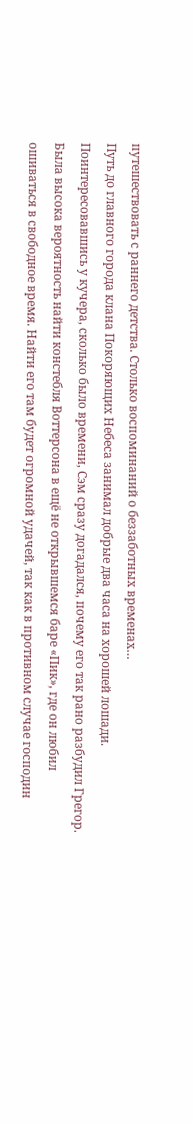путешествовать с раннего детства. Столько воспоминаний о беззаботных временах…
Путь до главного города клана Покоряющих Небеса занимал добрые два часа на хорошей лошади. Поинтересовавшись у кучера, сколько было времени, Сэм сразу догадался, почему его так рано разбудил Грегор. Была высока вероятность найти констебля Воттерсона в ещё не открывшемся баре «Пик», где он любил ошиваться в свободное время. Найти его там будет огромной удачей, так как в противном случае господин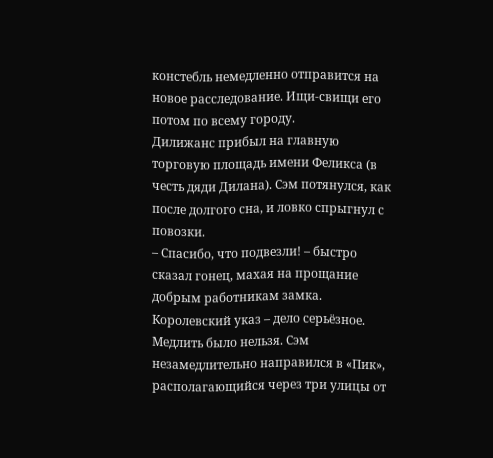констебль немедленно отправится на новое расследование. Ищи-свищи его потом по всему городу.
Дилижанс прибыл на главную торговую площадь имени Феликса (в честь дяди Дилана). Сэм потянулся, как после долгого сна, и ловко спрыгнул с повозки.
– Спасибо, что подвезли! – быстро сказал гонец, махая на прощание добрым работникам замка.
Королевский указ – дело серьёзное. Медлить было нельзя. Сэм незамедлительно направился в «Пик», располагающийся через три улицы от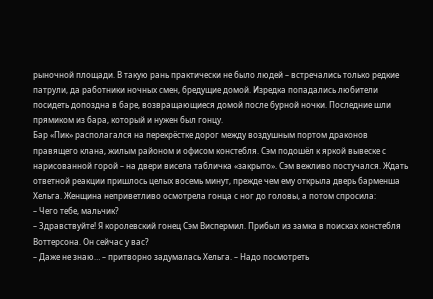рыночной площади. В такую рань практически не было людей – встречались только редкие патрули, да работники ночных смен, бредущие домой. Изредка попадались любители посидеть допоздна в баре, возвращающиеся домой после бурной ночки. Последние шли прямиком из бара, который и нужен был гонцу.
Бар «Пик» располагался на перекрёстке дорог между воздушным портом драконов правящего клана, жилым районом и офисом констебля. Сэм подошёл к яркой вывеске с нарисованной горой – на двери висела табличка «закрыто». Сэм вежливо постучался. Ждать ответной реакции пришлось целых восемь минут, прежде чем ему открыла дверь барменша Хельга. Женщина неприветливо осмотрела гонца с ног до головы, а потом спросила:
– Чего тебе, мальчик?
– Здравствуйте! Я королевский гонец Сэм Виспермил. Прибыл из замка в поисках констебля Воттерсона. Он сейчас у вас?
– Даже не знаю… – притворно задумалась Хельга. – Надо посмотреть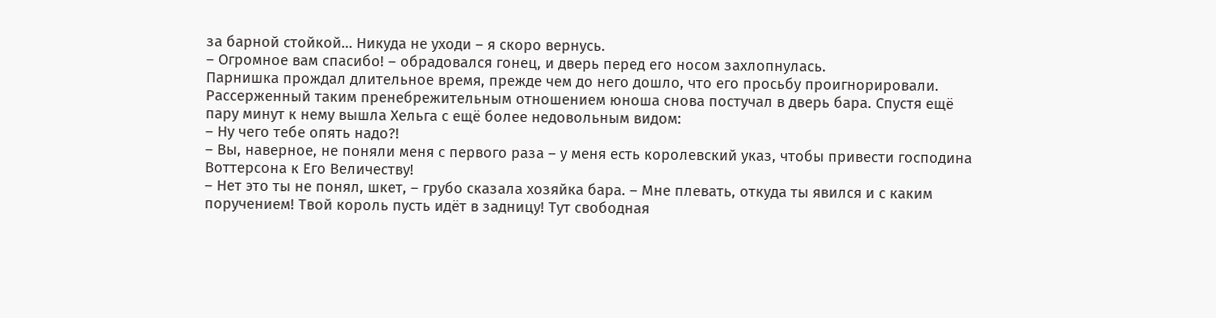за барной стойкой… Никуда не уходи – я скоро вернусь.
– Огромное вам спасибо! – обрадовался гонец, и дверь перед его носом захлопнулась.
Парнишка прождал длительное время, прежде чем до него дошло, что его просьбу проигнорировали. Рассерженный таким пренебрежительным отношением юноша снова постучал в дверь бара. Спустя ещё пару минут к нему вышла Хельга с ещё более недовольным видом:
– Ну чего тебе опять надо?!
– Вы, наверное, не поняли меня с первого раза – у меня есть королевский указ, чтобы привести господина Воттерсона к Его Величеству!
– Нет это ты не понял, шкет, – грубо сказала хозяйка бара. – Мне плевать, откуда ты явился и с каким поручением! Твой король пусть идёт в задницу! Тут свободная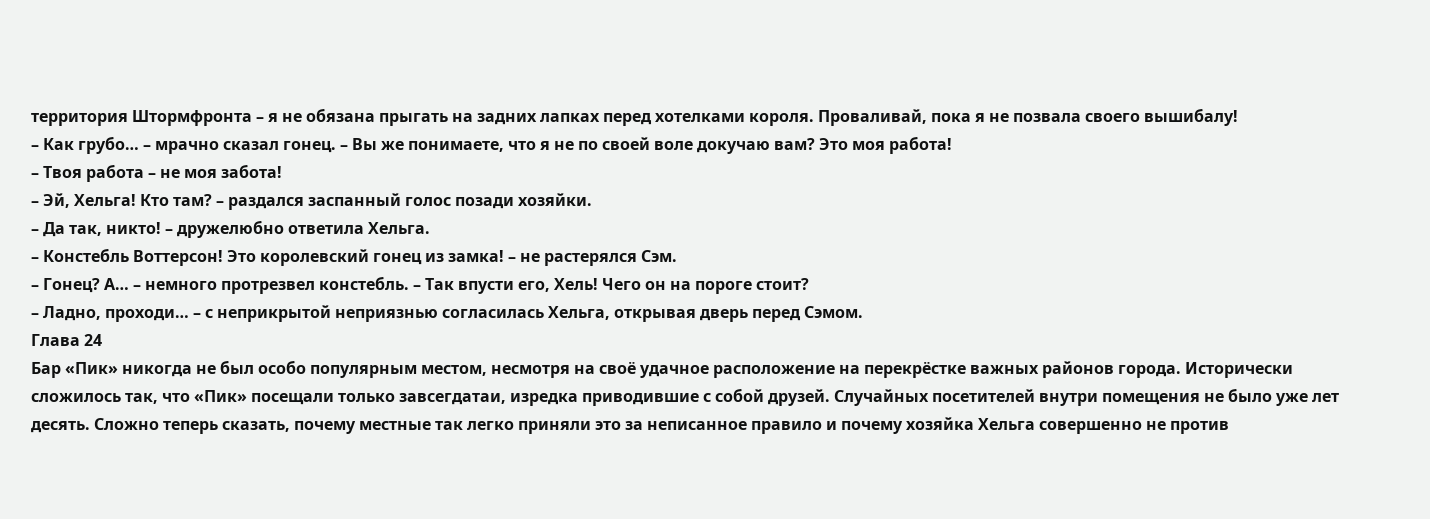территория Штормфронта – я не обязана прыгать на задних лапках перед хотелками короля. Проваливай, пока я не позвала своего вышибалу!
– Как грубо… – мрачно сказал гонец. – Вы же понимаете, что я не по своей воле докучаю вам? Это моя работа!
– Твоя работа – не моя забота!
– Эй, Хельга! Кто там? – раздался заспанный голос позади хозяйки.
– Да так, никто! – дружелюбно ответила Хельга.
– Констебль Воттерсон! Это королевский гонец из замка! – не растерялся Сэм.
– Гонец? А… – немного протрезвел констебль. – Так впусти его, Хель! Чего он на пороге стоит?
– Ладно, проходи… – с неприкрытой неприязнью согласилась Хельга, открывая дверь перед Сэмом.
Глава 24
Бар «Пик» никогда не был особо популярным местом, несмотря на своё удачное расположение на перекрёстке важных районов города. Исторически сложилось так, что «Пик» посещали только завсегдатаи, изредка приводившие с собой друзей. Случайных посетителей внутри помещения не было уже лет десять. Сложно теперь сказать, почему местные так легко приняли это за неписанное правило и почему хозяйка Хельга совершенно не против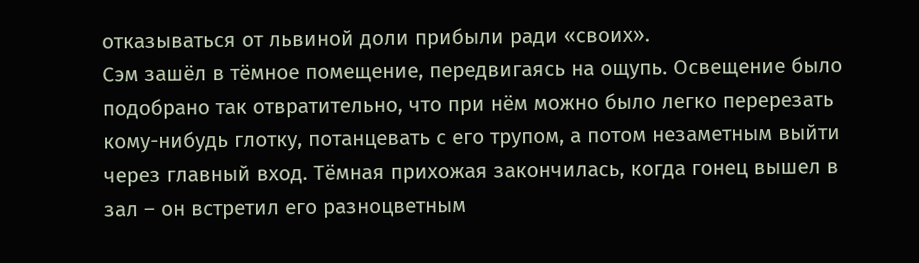отказываться от львиной доли прибыли ради «своих».
Сэм зашёл в тёмное помещение, передвигаясь на ощупь. Освещение было подобрано так отвратительно, что при нём можно было легко перерезать кому-нибудь глотку, потанцевать с его трупом, а потом незаметным выйти через главный вход. Тёмная прихожая закончилась, когда гонец вышел в зал – он встретил его разноцветным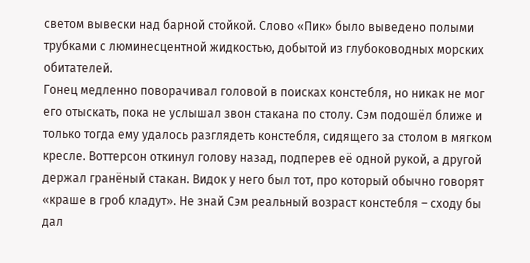светом вывески над барной стойкой. Слово «Пик» было выведено полыми трубками с люминесцентной жидкостью, добытой из глубоководных морских обитателей.
Гонец медленно поворачивал головой в поисках констебля, но никак не мог его отыскать, пока не услышал звон стакана по столу. Сэм подошёл ближе и только тогда ему удалось разглядеть констебля, сидящего за столом в мягком кресле. Воттерсон откинул голову назад, подперев её одной рукой, а другой держал гранёный стакан. Видок у него был тот, про который обычно говорят «краше в гроб кладут». Не знай Сэм реальный возраст констебля – сходу бы дал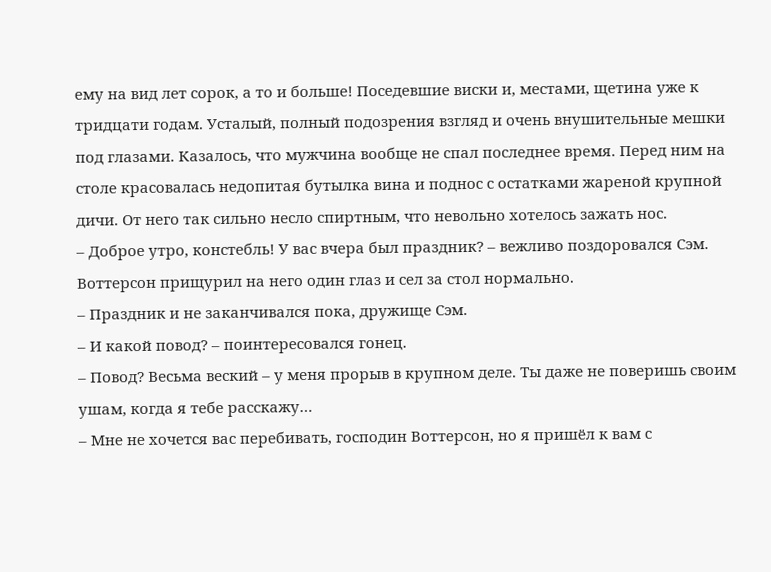ему на вид лет сорок, а то и больше! Поседевшие виски и, местами, щетина уже к тридцати годам. Усталый, полный подозрения взгляд и очень внушительные мешки под глазами. Казалось, что мужчина вообще не спал последнее время. Перед ним на столе красовалась недопитая бутылка вина и поднос с остатками жареной крупной дичи. От него так сильно несло спиртным, что невольно хотелось зажать нос.
– Доброе утро, констебль! У вас вчера был праздник? – вежливо поздоровался Сэм. Воттерсон прищурил на него один глаз и сел за стол нормально.
– Праздник и не заканчивался пока, дружище Сэм.
– И какой повод? – поинтересовался гонец.
– Повод? Весьма веский – у меня прорыв в крупном деле. Ты даже не поверишь своим ушам, когда я тебе расскажу…
– Мне не хочется вас перебивать, господин Воттерсон, но я пришёл к вам с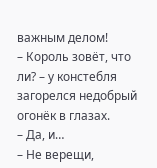важным делом!
– Король зовёт, что ли? – у констебля загорелся недобрый огонёк в глазах.
– Да, и…
– Не верещи,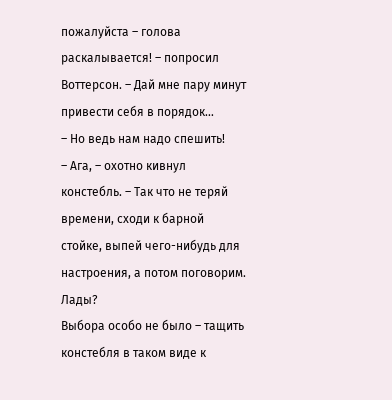пожалуйста – голова раскалывается! – попросил Воттерсон. – Дай мне пару минут привести себя в порядок…
– Но ведь нам надо спешить!
– Ага, – охотно кивнул констебль. – Так что не теряй времени, сходи к барной стойке, выпей чего-нибудь для настроения, а потом поговорим. Лады?
Выбора особо не было – тащить констебля в таком виде к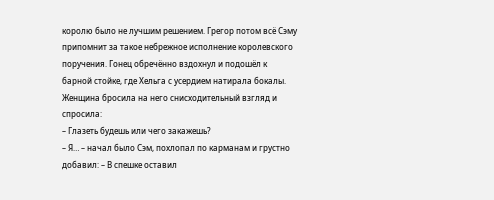королю было не лучшим решением. Грегор потом всё Сэму припомнит за такое небрежное исполнение королевского поручения. Гонец обречённо вздохнул и подошёл к барной стойке, где Хельга с усердием натирала бокалы. Женщина бросила на него снисходительный взгляд и спросила:
– Глазеть будешь или чего закажешь?
– Я… – начал было Сэм, похлопал по карманам и грустно добавил: – В спешке оставил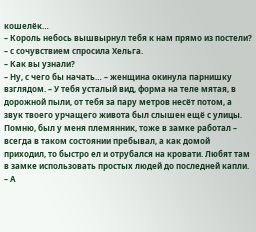кошелёк…
– Король небось вышвырнул тебя к нам прямо из постели? – с сочувствием спросила Хельга.
– Как вы узнали?
– Ну, с чего бы начать… – женщина окинула парнишку взглядом. – У тебя усталый вид, форма на теле мятая, в дорожной пыли, от тебя за пару метров несёт потом, а звук твоего урчащего живота был слышен ещё с улицы. Помню, был у меня племянник, тоже в замке работал – всегда в таком состоянии пребывал, а как домой приходил, то быстро ел и отрубался на кровати. Любят там в замке использовать простых людей до последней капли.
– А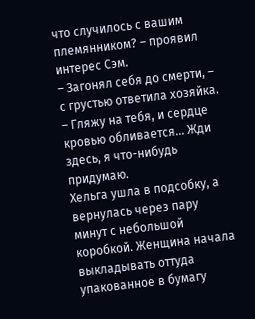что случилось с вашим племянником? – проявил интерес Сэм.
– Загонял себя до смерти, – с грустью ответила хозяйка. – Гляжу на тебя, и сердце кровью обливается… Жди здесь, я что-нибудь придумаю.
Хельга ушла в подсобку, а вернулась через пару минут с небольшой коробкой. Женщина начала выкладывать оттуда упакованное в бумагу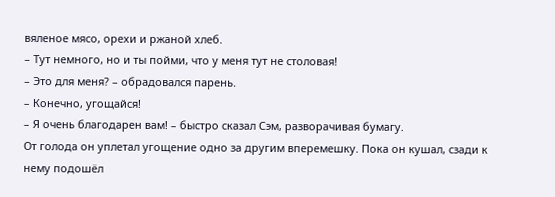вяленое мясо, орехи и ржаной хлеб.
– Тут немного, но и ты пойми, что у меня тут не столовая!
– Это для меня? – обрадовался парень.
– Конечно, угощайся!
– Я очень благодарен вам! – быстро сказал Сэм, разворачивая бумагу.
От голода он уплетал угощение одно за другим вперемешку. Пока он кушал, сзади к нему подошёл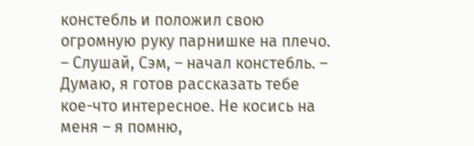констебль и положил свою огромную руку парнишке на плечо.
– Слушай, Сэм, – начал констебль. – Думаю, я готов рассказать тебе кое-что интересное. Не косись на меня – я помню,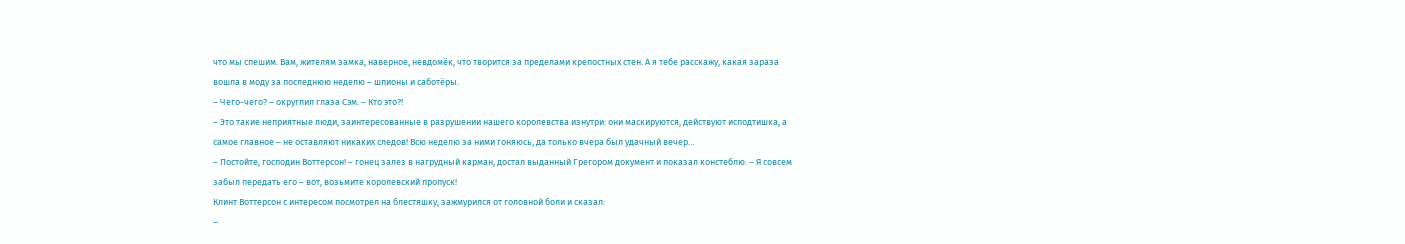что мы спешим. Вам, жителям замка, наверное, невдомёк, что творится за пределами крепостных стен. А я тебе расскажу, какая зараза вошла в моду за последнюю неделю – шпионы и саботёры.
– Чего-чего? – округлил глаза Сэм. – Кто это?!
– Это такие неприятные люди, заинтересованные в разрушении нашего королевства изнутри: они маскируются, действуют исподтишка, а самое главное – не оставляют никаких следов! Всю неделю за ними гоняюсь, да только вчера был удачный вечер…
– Постойте, господин Воттерсон! – гонец залез в нагрудный карман, достал выданный Грегором документ и показал констеблю. – Я совсем забыл передать его – вот, возьмите королевский пропуск!
Клинт Воттерсон с интересом посмотрел на блестяшку, зажмурился от головной боли и сказал:
–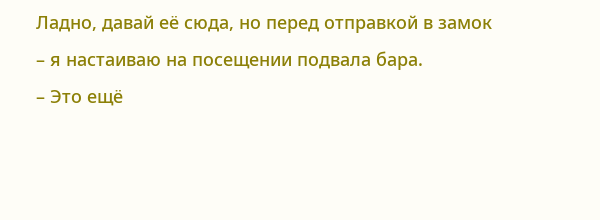Ладно, давай её сюда, но перед отправкой в замок – я настаиваю на посещении подвала бара.
– Это ещё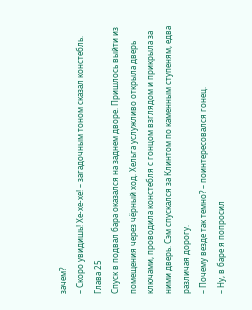зачем?
– Скоро увидишь! Хе-хе-хе! – загадочным тоном сказал констебль.
Глава 25
Спуск в подвал бара оказался на заднем дворе. Пришлось выйти из помещения через чёрный ход. Хельга услужливо открыла дверь ключами, проводила констебля с гонцом взглядом и прикрыла за ними дверь. Сэм спускался за Клинтом по каменным ступеням, едва различая дорогу.
– Почему везде так темно? – поинтересовался гонец.
– Ну, в баре я попросил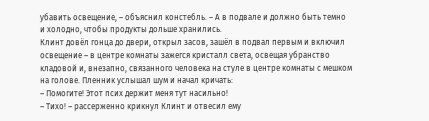убавить освещение, – объяснил констебль. – А в подвале и должно быть темно и холодно, чтобы продукты дольше хранились.
Клинт довёл гонца до двери, открыл засов, зашёл в подвал первым и включил освещение – в центре комнаты зажегся кристалл света, освещая убранство кладовой и, внезапно, связанного человека на стуле в центре комнаты с мешком на голове. Пленник услышал шум и начал кричать:
– Помогите! Этот псих держит меня тут насильно!
– Тихо! – рассерженно крикнул Клинт и отвесил ему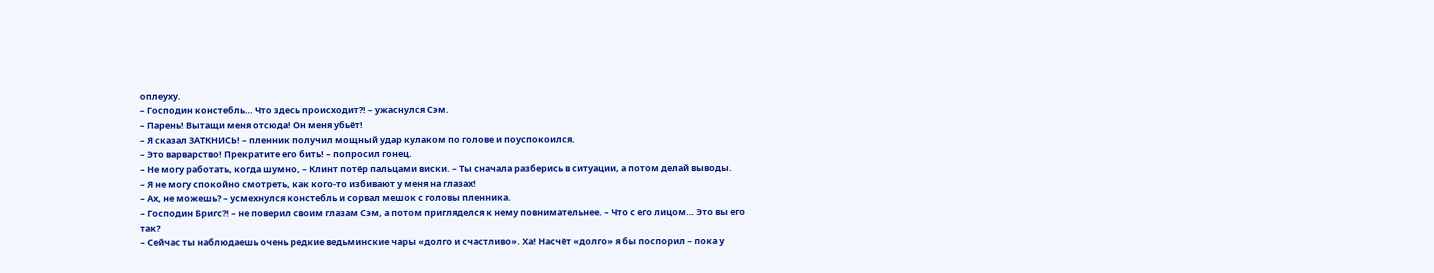оплеуху.
– Господин констебль… Что здесь происходит?! – ужаснулся Сэм.
– Парень! Вытащи меня отсюда! Он меня убьёт!
– Я сказал ЗАТКНИСЬ! – пленник получил мощный удар кулаком по голове и поуспокоился.
– Это варварство! Прекратите его бить! – попросил гонец.
– Не могу работать, когда шумно, – Клинт потёр пальцами виски. – Ты сначала разберись в ситуации, а потом делай выводы.
– Я не могу спокойно смотреть, как кого-то избивают у меня на глазах!
– Ах, не можешь? – усмехнулся констебль и сорвал мешок с головы пленника.
– Господин Бригс?! – не поверил своим глазам Сэм, а потом пригляделся к нему повнимательнее. – Что с его лицом… Это вы его так?
– Сейчас ты наблюдаешь очень редкие ведьминские чары «долго и счастливо». Ха! Насчёт «долго» я бы поспорил – пока у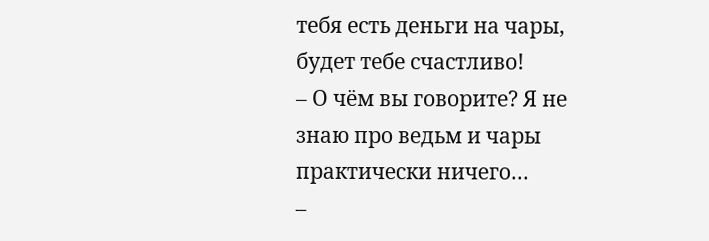тебя есть деньги на чары, будет тебе счастливо!
– О чём вы говорите? Я не знаю про ведьм и чары практически ничего…
–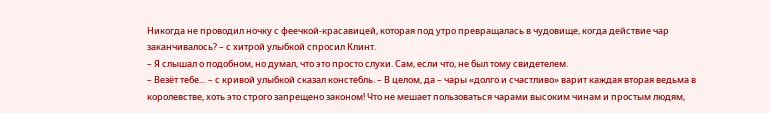Никогда не проводил ночку с феечкой-красавицей, которая под утро превращалась в чудовище, когда действие чар заканчивалось? – с хитрой улыбкой спросил Клинт.
– Я слышал о подобном, но думал, что это просто слухи. Сам, если что, не был тому свидетелем.
– Везёт тебе… – с кривой улыбкой сказал констебль. – В целом, да – чары «долго и счастливо» варит каждая вторая ведьма в королевстве, хоть это строго запрещено законом! Что не мешает пользоваться чарами высоким чинам и простым людям,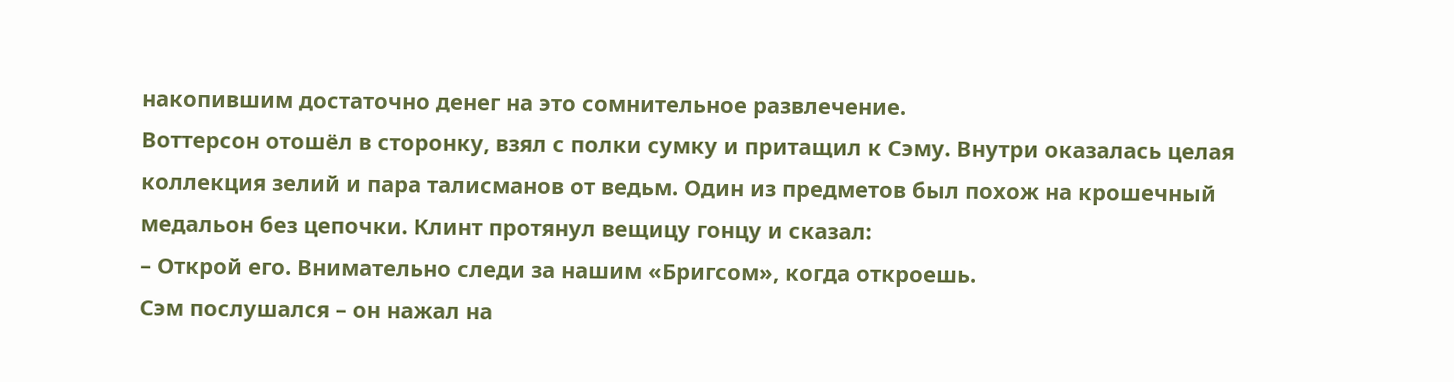накопившим достаточно денег на это сомнительное развлечение.
Воттерсон отошёл в сторонку, взял с полки сумку и притащил к Сэму. Внутри оказалась целая коллекция зелий и пара талисманов от ведьм. Один из предметов был похож на крошечный медальон без цепочки. Клинт протянул вещицу гонцу и сказал:
– Открой его. Внимательно следи за нашим «Бригсом», когда откроешь.
Сэм послушался – он нажал на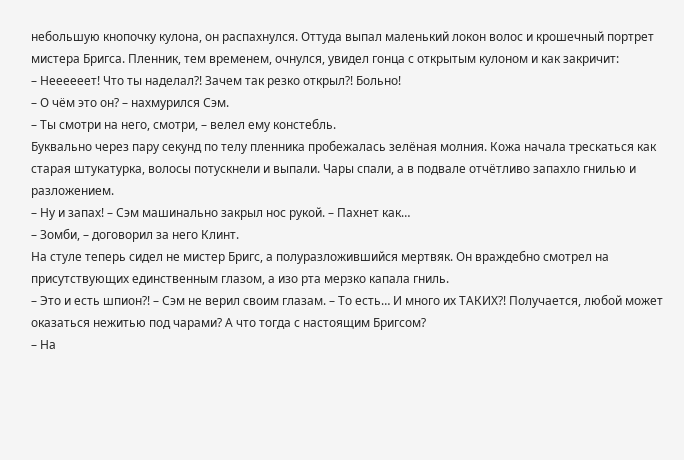небольшую кнопочку кулона, он распахнулся. Оттуда выпал маленький локон волос и крошечный портрет мистера Бригса. Пленник, тем временем, очнулся, увидел гонца с открытым кулоном и как закричит:
– Неееееет! Что ты наделал?! Зачем так резко открыл?! Больно!
– О чём это он? – нахмурился Сэм.
– Ты смотри на него, смотри, – велел ему констебль.
Буквально через пару секунд по телу пленника пробежалась зелёная молния. Кожа начала трескаться как старая штукатурка, волосы потускнели и выпали. Чары спали, а в подвале отчётливо запахло гнилью и разложением.
– Ну и запах! – Сэм машинально закрыл нос рукой. – Пахнет как…
– Зомби, – договорил за него Клинт.
На стуле теперь сидел не мистер Бригс, а полуразложившийся мертвяк. Он враждебно смотрел на присутствующих единственным глазом, а изо рта мерзко капала гниль.
– Это и есть шпион?! – Сэм не верил своим глазам. – То есть… И много их ТАКИХ?! Получается, любой может оказаться нежитью под чарами? А что тогда с настоящим Бригсом?
– На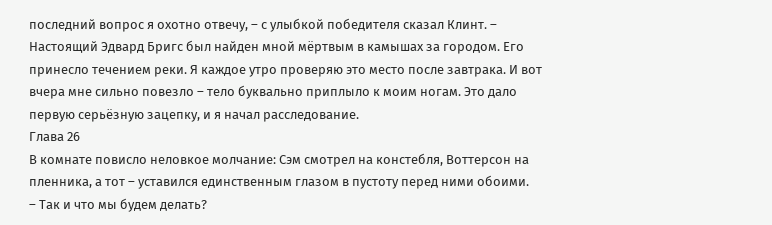последний вопрос я охотно отвечу, – с улыбкой победителя сказал Клинт. – Настоящий Эдвард Бригс был найден мной мёртвым в камышах за городом. Его принесло течением реки. Я каждое утро проверяю это место после завтрака. И вот вчера мне сильно повезло – тело буквально приплыло к моим ногам. Это дало первую серьёзную зацепку, и я начал расследование.
Глава 26
В комнате повисло неловкое молчание: Сэм смотрел на констебля, Воттерсон на пленника, а тот – уставился единственным глазом в пустоту перед ними обоими.
– Так и что мы будем делать?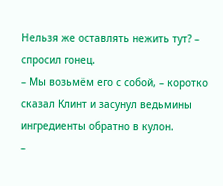Нельзя же оставлять нежить тут? – спросил гонец.
– Мы возьмём его с собой, – коротко сказал Клинт и засунул ведьмины ингредиенты обратно в кулон.
–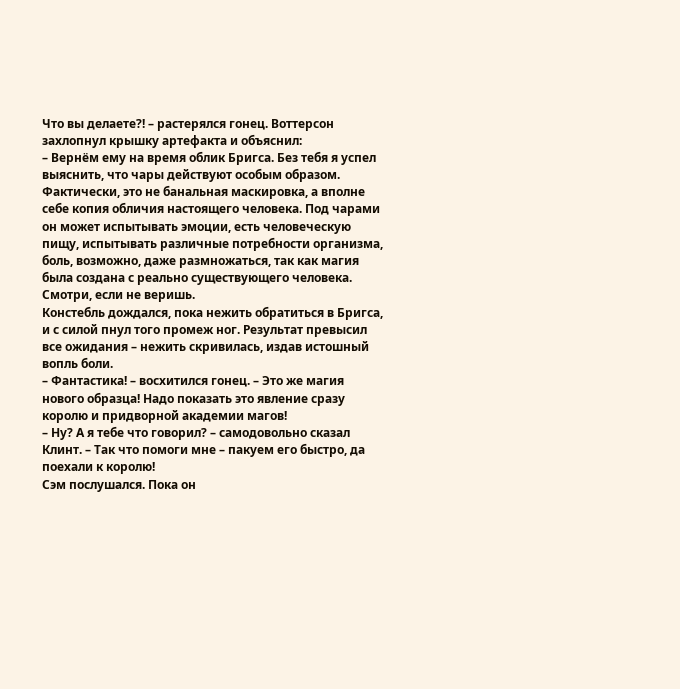Что вы делаете?! – растерялся гонец. Воттерсон захлопнул крышку артефакта и объяснил:
– Вернём ему на время облик Бригса. Без тебя я успел выяснить, что чары действуют особым образом. Фактически, это не банальная маскировка, а вполне себе копия обличия настоящего человека. Под чарами он может испытывать эмоции, есть человеческую пищу, испытывать различные потребности организма, боль, возможно, даже размножаться, так как магия была создана с реально существующего человека. Смотри, если не веришь.
Констебль дождался, пока нежить обратиться в Бригса, и с силой пнул того промеж ног. Результат превысил все ожидания – нежить скривилась, издав истошный вопль боли.
– Фантастика! – восхитился гонец. – Это же магия нового образца! Надо показать это явление сразу королю и придворной академии магов!
– Ну? А я тебе что говорил? – самодовольно сказал Клинт. – Так что помоги мне – пакуем его быстро, да поехали к королю!
Сэм послушался. Пока он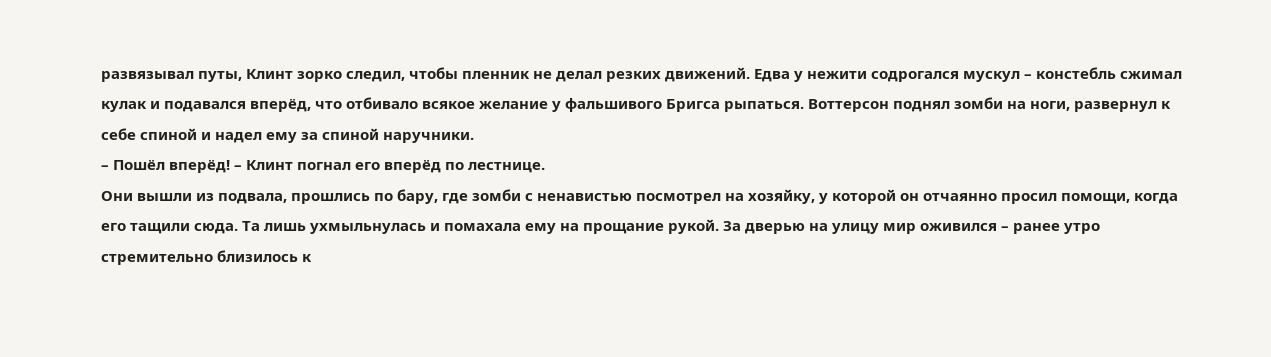развязывал путы, Клинт зорко следил, чтобы пленник не делал резких движений. Едва у нежити содрогался мускул – констебль сжимал кулак и подавался вперёд, что отбивало всякое желание у фальшивого Бригса рыпаться. Воттерсон поднял зомби на ноги, развернул к себе спиной и надел ему за спиной наручники.
– Пошёл вперёд! – Клинт погнал его вперёд по лестнице.
Они вышли из подвала, прошлись по бару, где зомби с ненавистью посмотрел на хозяйку, у которой он отчаянно просил помощи, когда его тащили сюда. Та лишь ухмыльнулась и помахала ему на прощание рукой. За дверью на улицу мир оживился – ранее утро стремительно близилось к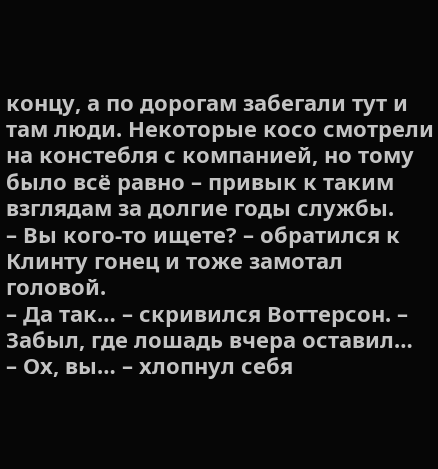концу, а по дорогам забегали тут и там люди. Некоторые косо смотрели на констебля с компанией, но тому было всё равно – привык к таким взглядам за долгие годы службы.
– Вы кого-то ищете? – обратился к Клинту гонец и тоже замотал головой.
– Да так… – скривился Воттерсон. – Забыл, где лошадь вчера оставил…
– Ох, вы… – хлопнул себя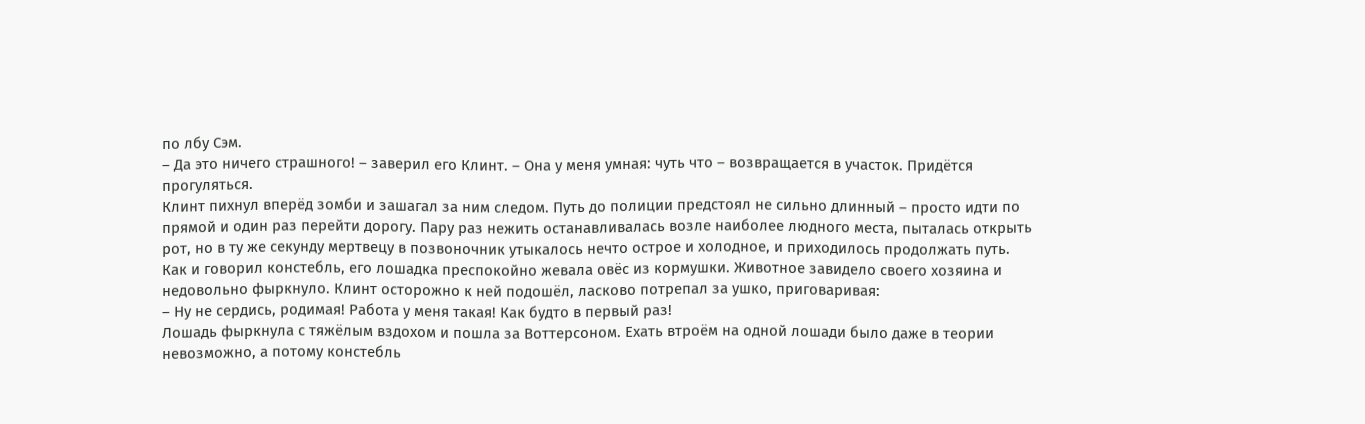по лбу Сэм.
– Да это ничего страшного! – заверил его Клинт. – Она у меня умная: чуть что – возвращается в участок. Придётся прогуляться.
Клинт пихнул вперёд зомби и зашагал за ним следом. Путь до полиции предстоял не сильно длинный – просто идти по прямой и один раз перейти дорогу. Пару раз нежить останавливалась возле наиболее людного места, пыталась открыть рот, но в ту же секунду мертвецу в позвоночник утыкалось нечто острое и холодное, и приходилось продолжать путь.
Как и говорил констебль, его лошадка преспокойно жевала овёс из кормушки. Животное завидело своего хозяина и недовольно фыркнуло. Клинт осторожно к ней подошёл, ласково потрепал за ушко, приговаривая:
– Ну не сердись, родимая! Работа у меня такая! Как будто в первый раз!
Лошадь фыркнула с тяжёлым вздохом и пошла за Воттерсоном. Ехать втроём на одной лошади было даже в теории невозможно, а потому констебль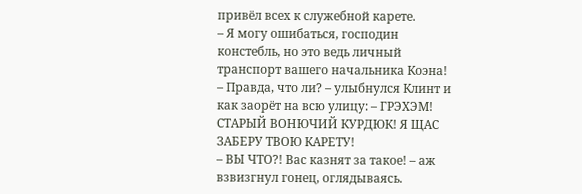привёл всех к служебной карете.
– Я могу ошибаться, господин констебль, но это ведь личный транспорт вашего начальника Коэна!
– Правда, что ли? – улыбнулся Клинт и как заорёт на всю улицу: – ГРЭХЭМ! СТАРЫЙ ВОНЮЧИЙ КУРДЮК! Я ЩАС ЗАБЕРУ ТВОЮ КАРЕТУ!
– ВЫ ЧТО?! Вас казнят за такое! – аж взвизгнул гонец, оглядываясь.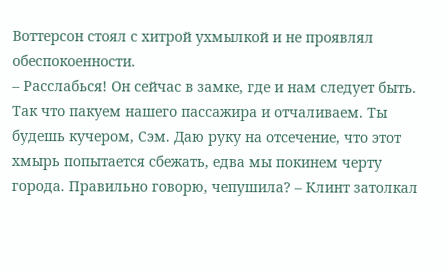Воттерсон стоял с хитрой ухмылкой и не проявлял обеспокоенности.
– Расслабься! Он сейчас в замке, где и нам следует быть. Так что пакуем нашего пассажира и отчаливаем. Ты будешь кучером, Сэм. Даю руку на отсечение, что этот хмырь попытается сбежать, едва мы покинем черту города. Правильно говорю, чепушила? – Клинт затолкал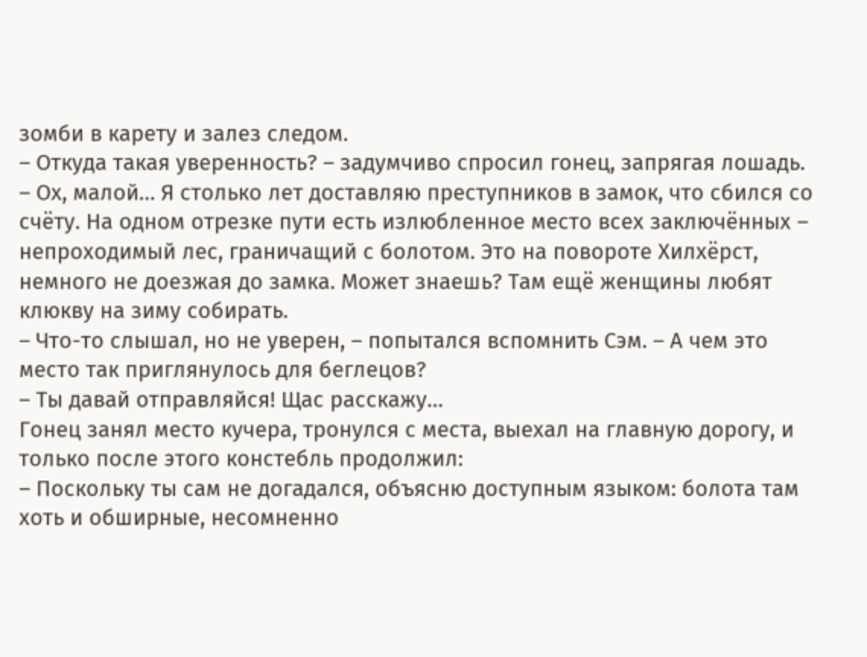зомби в карету и залез следом.
– Откуда такая уверенность? – задумчиво спросил гонец, запрягая лошадь.
– Ох, малой… Я столько лет доставляю преступников в замок, что сбился со счёту. На одном отрезке пути есть излюбленное место всех заключённых – непроходимый лес, граничащий с болотом. Это на повороте Хилхёрст, немного не доезжая до замка. Может знаешь? Там ещё женщины любят клюкву на зиму собирать.
– Что-то слышал, но не уверен, – попытался вспомнить Сэм. – А чем это место так приглянулось для беглецов?
– Ты давай отправляйся! Щас расскажу…
Гонец занял место кучера, тронулся с места, выехал на главную дорогу, и только после этого констебль продолжил:
– Поскольку ты сам не догадался, объясню доступным языком: болота там хоть и обширные, несомненно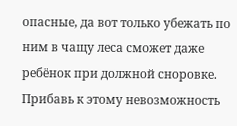опасные, да вот только убежать по ним в чащу леса сможет даже ребёнок при должной сноровке. Прибавь к этому невозможность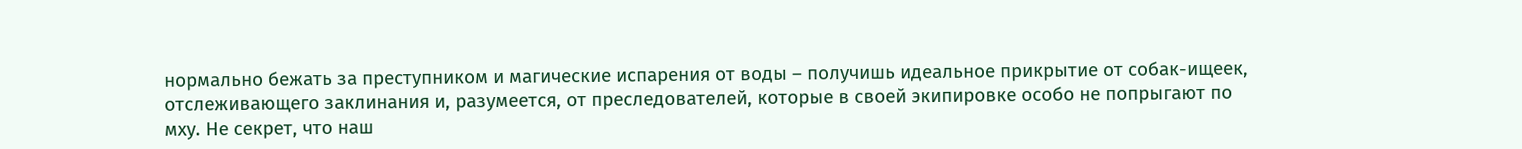нормально бежать за преступником и магические испарения от воды – получишь идеальное прикрытие от собак-ищеек, отслеживающего заклинания и, разумеется, от преследователей, которые в своей экипировке особо не попрыгают по мху. Не секрет, что наш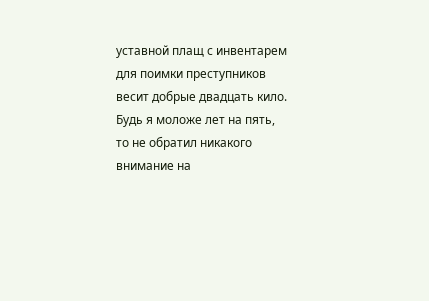уставной плащ с инвентарем для поимки преступников весит добрые двадцать кило. Будь я моложе лет на пять, то не обратил никакого внимание на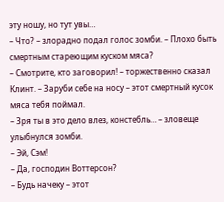эту ношу, но тут увы…
– Что? – злорадно подал голос зомби. – Плохо быть смертным стареющим куском мяса?
– Смотрите, кто заговорил! – торжественно сказал Клинт. – Заруби себе на носу – этот смертный кусок мяса тебя поймал.
– Зря ты в это дело влез, констебль… – зловеще улыбнулся зомби.
– Эй, Сэм!
– Да, господин Воттерсон?
– Будь начеку – этот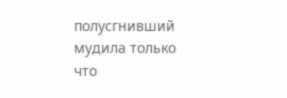полусгнивший мудила только что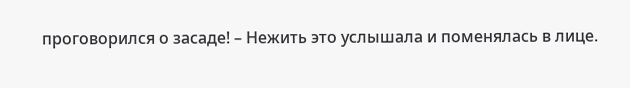проговорился о засаде! – Нежить это услышала и поменялась в лице.